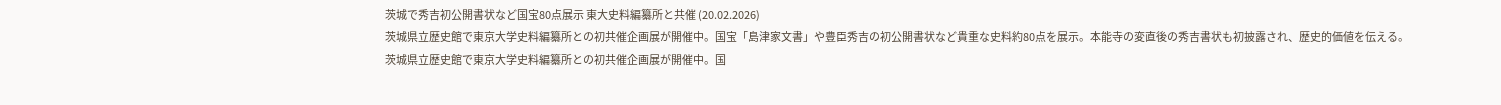茨城で秀吉初公開書状など国宝80点展示 東大史料編纂所と共催 (20.02.2026)
茨城県立歴史館で東京大学史料編纂所との初共催企画展が開催中。国宝「島津家文書」や豊臣秀吉の初公開書状など貴重な史料約80点を展示。本能寺の変直後の秀吉書状も初披露され、歴史的価値を伝える。
茨城県立歴史館で東京大学史料編纂所との初共催企画展が開催中。国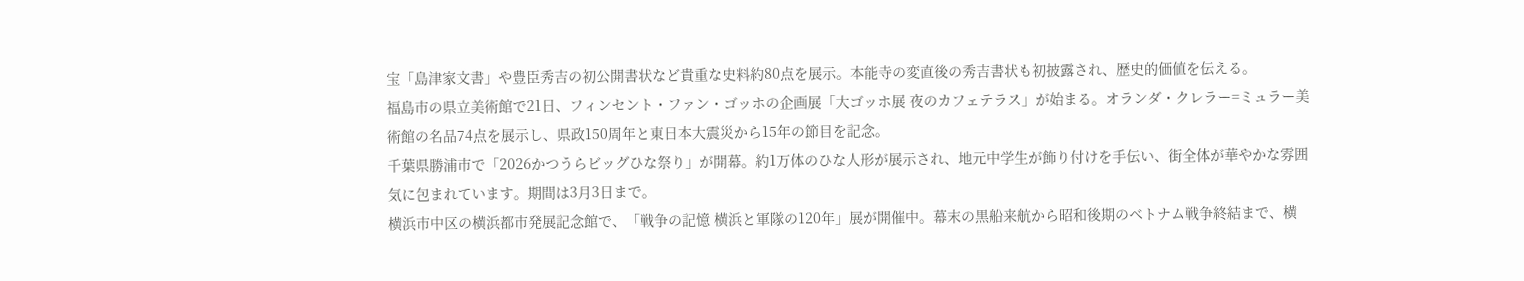宝「島津家文書」や豊臣秀吉の初公開書状など貴重な史料約80点を展示。本能寺の変直後の秀吉書状も初披露され、歴史的価値を伝える。
福島市の県立美術館で21日、フィンセント・ファン・ゴッホの企画展「大ゴッホ展 夜のカフェテラス」が始まる。オランダ・クレラー=ミュラー美術館の名品74点を展示し、県政150周年と東日本大震災から15年の節目を記念。
千葉県勝浦市で「2026かつうらビッグひな祭り」が開幕。約1万体のひな人形が展示され、地元中学生が飾り付けを手伝い、街全体が華やかな雰囲気に包まれています。期間は3月3日まで。
横浜市中区の横浜都市発展記念館で、「戦争の記憶 横浜と軍隊の120年」展が開催中。幕末の黒船来航から昭和後期のベトナム戦争終結まで、横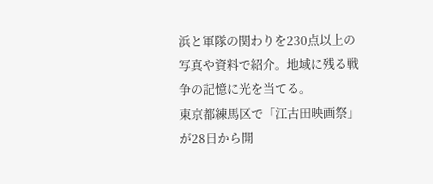浜と軍隊の関わりを230点以上の写真や資料で紹介。地域に残る戦争の記憶に光を当てる。
東京都練馬区で「江古田映画祭」が28日から開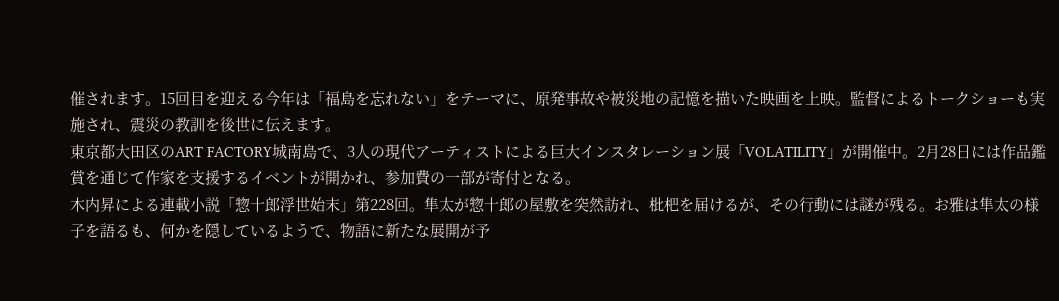催されます。15回目を迎える今年は「福島を忘れない」をテーマに、原発事故や被災地の記憶を描いた映画を上映。監督によるトークショーも実施され、震災の教訓を後世に伝えます。
東京都大田区のART FACTORY城南島で、3人の現代アーティストによる巨大インスタレーション展「VOLATILITY」が開催中。2月28日には作品鑑賞を通じて作家を支援するイベントが開かれ、参加費の一部が寄付となる。
木内昇による連載小説「惣十郎浮世始末」第228回。隼太が惣十郎の屋敷を突然訪れ、枇杷を届けるが、その行動には謎が残る。お雅は隼太の様子を語るも、何かを隠しているようで、物語に新たな展開が予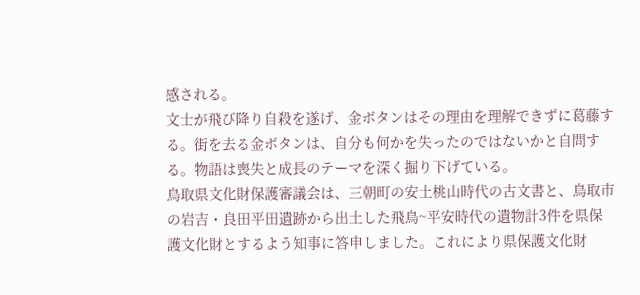感される。
文士が飛び降り自殺を遂げ、金ボタンはその理由を理解できずに葛藤する。街を去る金ボタンは、自分も何かを失ったのではないかと自問する。物語は喪失と成長のテーマを深く掘り下げている。
鳥取県文化財保護審議会は、三朝町の安土桃山時代の古文書と、鳥取市の岩吉・良田平田遺跡から出土した飛鳥~平安時代の遺物計3件を県保護文化財とするよう知事に答申しました。これにより県保護文化財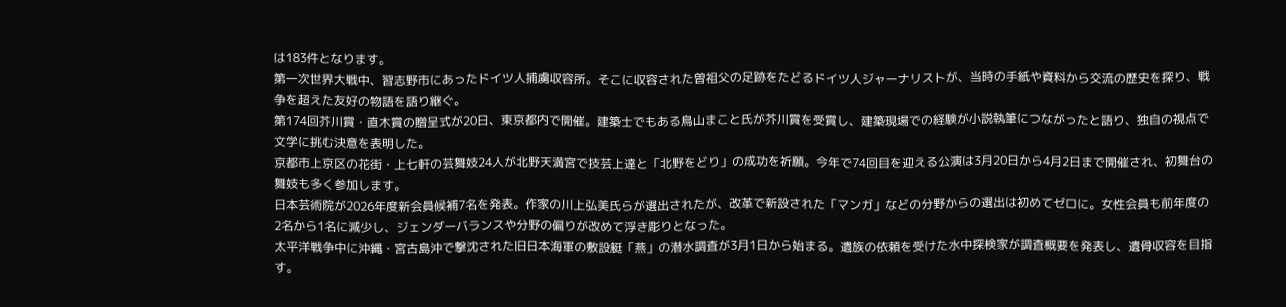は183件となります。
第一次世界大戦中、習志野市にあったドイツ人捕虜収容所。そこに収容された曽祖父の足跡をたどるドイツ人ジャーナリストが、当時の手紙や資料から交流の歴史を探り、戦争を超えた友好の物語を語り継ぐ。
第174回芥川賞・直木賞の贈呈式が20日、東京都内で開催。建築士でもある鳥山まこと氏が芥川賞を受賞し、建築現場での経験が小説執筆につながったと語り、独自の視点で文学に挑む決意を表明した。
京都市上京区の花街・上七軒の芸舞妓24人が北野天満宮で技芸上達と「北野をどり」の成功を祈願。今年で74回目を迎える公演は3月20日から4月2日まで開催され、初舞台の舞妓も多く参加します。
日本芸術院が2026年度新会員候補7名を発表。作家の川上弘美氏らが選出されたが、改革で新設された「マンガ」などの分野からの選出は初めてゼロに。女性会員も前年度の2名から1名に減少し、ジェンダーバランスや分野の偏りが改めて浮き彫りとなった。
太平洋戦争中に沖縄・宮古島沖で撃沈された旧日本海軍の敷設艇「燕」の潜水調査が3月1日から始まる。遺族の依頼を受けた水中探検家が調査概要を発表し、遺骨収容を目指す。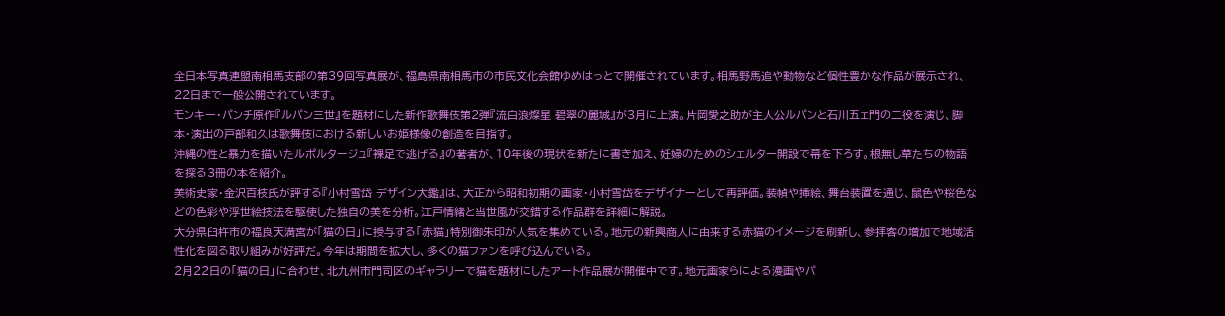全日本写真連盟南相馬支部の第39回写真展が、福島県南相馬市の市民文化会館ゆめはっとで開催されています。相馬野馬追や動物など個性豊かな作品が展示され、22日まで一般公開されています。
モンキー・パンチ原作『ルパン三世』を題材にした新作歌舞伎第2弾『流白浪燦星 碧翠の麗城』が3月に上演。片岡愛之助が主人公ルパンと石川五ェ門の二役を演じ、脚本・演出の戸部和久は歌舞伎における新しいお姫様像の創造を目指す。
沖縄の性と暴力を描いたルポルタージュ『裸足で逃げる』の著者が、10年後の現状を新たに書き加え、妊婦のためのシェルター開設で幕を下ろす。根無し草たちの物語を探る3冊の本を紹介。
美術史家・金沢百枝氏が評する『小村雪岱 デザイン大鑑』は、大正から昭和初期の画家・小村雪岱をデザイナーとして再評価。装幀や挿絵、舞台装置を通じ、鼠色や桜色などの色彩や浮世絵技法を駆使した独自の美を分析。江戸情緒と当世風が交錯する作品群を詳細に解説。
大分県臼杵市の福良天満宮が「猫の日」に授与する「赤猫」特別御朱印が人気を集めている。地元の新興商人に由来する赤猫のイメージを刷新し、参拝客の増加で地域活性化を図る取り組みが好評だ。今年は期間を拡大し、多くの猫ファンを呼び込んでいる。
2月22日の「猫の日」に合わせ、北九州市門司区のギャラリーで猫を題材にしたアート作品展が開催中です。地元画家らによる漫画やパ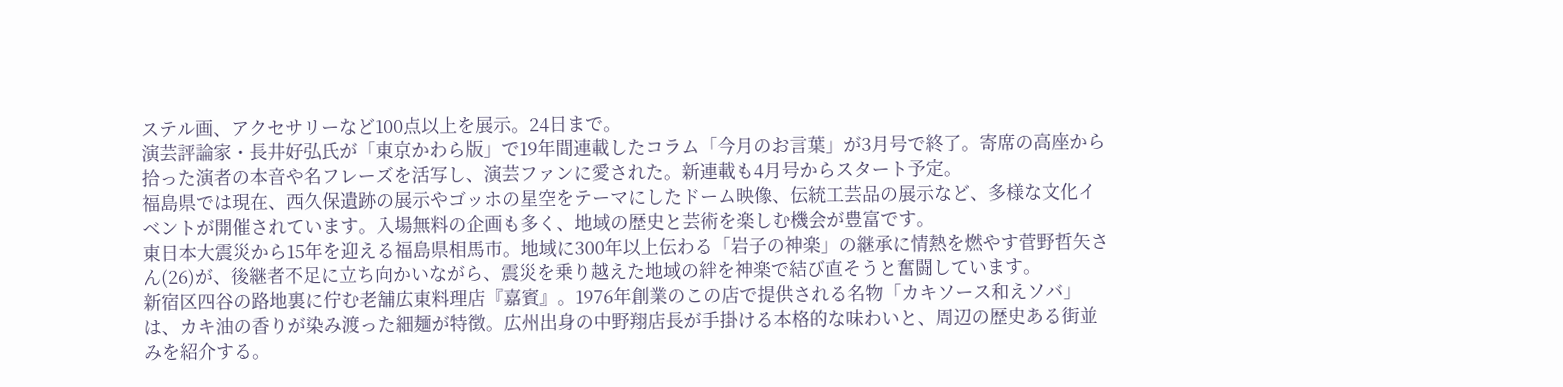ステル画、アクセサリーなど100点以上を展示。24日まで。
演芸評論家・長井好弘氏が「東京かわら版」で19年間連載したコラム「今月のお言葉」が3月号で終了。寄席の高座から拾った演者の本音や名フレーズを活写し、演芸ファンに愛された。新連載も4月号からスタート予定。
福島県では現在、西久保遺跡の展示やゴッホの星空をテーマにしたドーム映像、伝統工芸品の展示など、多様な文化イベントが開催されています。入場無料の企画も多く、地域の歴史と芸術を楽しむ機会が豊富です。
東日本大震災から15年を迎える福島県相馬市。地域に300年以上伝わる「岩子の神楽」の継承に情熱を燃やす菅野哲矢さん(26)が、後継者不足に立ち向かいながら、震災を乗り越えた地域の絆を神楽で結び直そうと奮闘しています。
新宿区四谷の路地裏に佇む老舗広東料理店『嘉賓』。1976年創業のこの店で提供される名物「カキソース和えソバ」は、カキ油の香りが染み渡った細麺が特徴。広州出身の中野翔店長が手掛ける本格的な味わいと、周辺の歴史ある街並みを紹介する。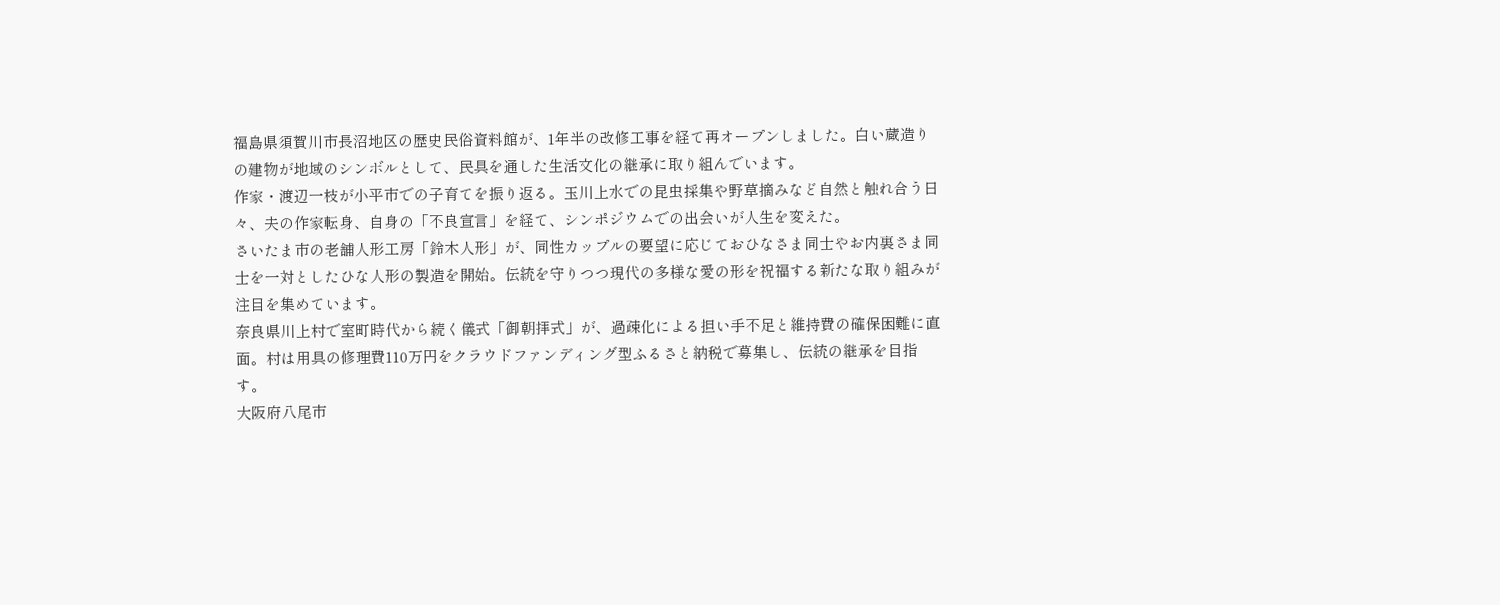福島県須賀川市長沼地区の歴史民俗資料館が、1年半の改修工事を経て再オープンしました。白い蔵造りの建物が地域のシンボルとして、民具を通した生活文化の継承に取り組んでいます。
作家・渡辺一枝が小平市での子育てを振り返る。玉川上水での昆虫採集や野草摘みなど自然と触れ合う日々、夫の作家転身、自身の「不良宣言」を経て、シンポジウムでの出会いが人生を変えた。
さいたま市の老舗人形工房「鈴木人形」が、同性カップルの要望に応じておひなさま同士やお内裏さま同士を一対としたひな人形の製造を開始。伝統を守りつつ現代の多様な愛の形を祝福する新たな取り組みが注目を集めています。
奈良県川上村で室町時代から続く儀式「御朝拝式」が、過疎化による担い手不足と維持費の確保困難に直面。村は用具の修理費110万円をクラウドファンディング型ふるさと納税で募集し、伝統の継承を目指す。
大阪府八尾市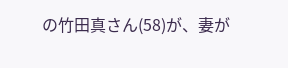の竹田真さん(58)が、妻が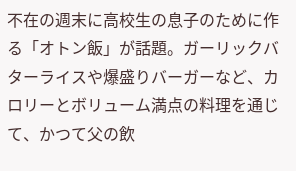不在の週末に高校生の息子のために作る「オトン飯」が話題。ガーリックバターライスや爆盛りバーガーなど、カロリーとボリューム満点の料理を通じて、かつて父の飲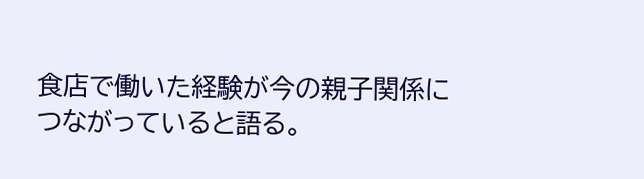食店で働いた経験が今の親子関係につながっていると語る。